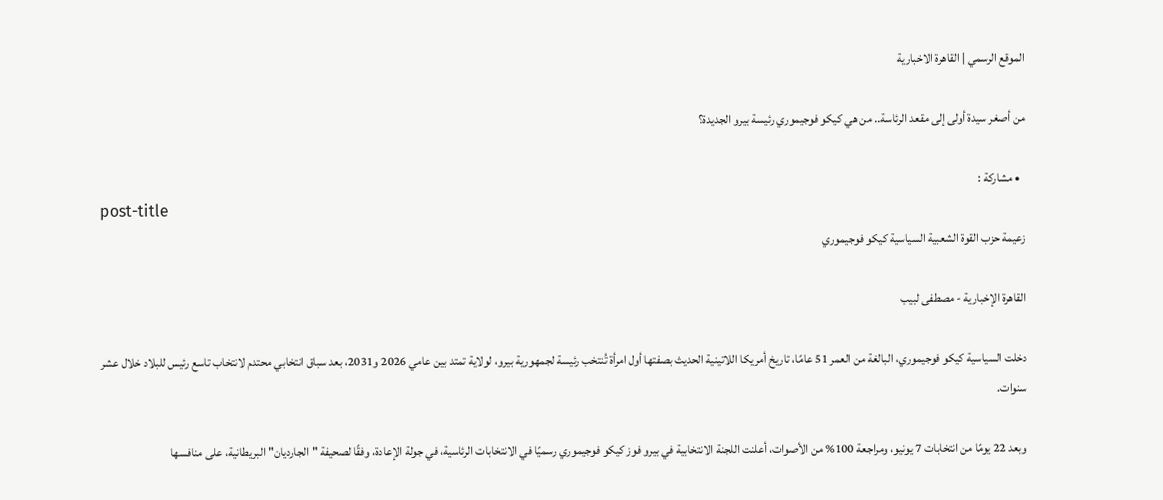الموقع الرسمي | القاهرة الاخبارية

من أصغر سيدة أولى إلى مقعد الرئاسة.. من هي كيكو فوجيموري رئيسة بيرو الجديدة؟

  • مشاركة :
post-title
زعيمة حزب القوة الشعبية السياسية كيكو فوجيموري

القاهرة الإخبارية - مصطفى لبيب

دخلت السياسية كيكو فوجيموري، البالغة من العمر 51 عامًا، تاريخ أمريكا اللاتينية الحديث بصفتها أول امرأة تُنتخب رئيسة لجمهورية بيرو، لولاية تمتد بين عامي 2026 و2031، بعد سباق انتخابي محتدم لانتخاب تاسع رئيس للبلاد خلال عشر سنوات.

وبعد 22 يومًا من انتخابات 7 يونيو، ومراجعة 100% من الأصوات، أعلنت اللجنة الانتخابية في بيرو فوز كيكو فوجيموري رسميًا في الانتخابات الرئاسية، في جولة الإعادة، وفقًا لصحيفة "الجارديان" البريطانية، على منافسها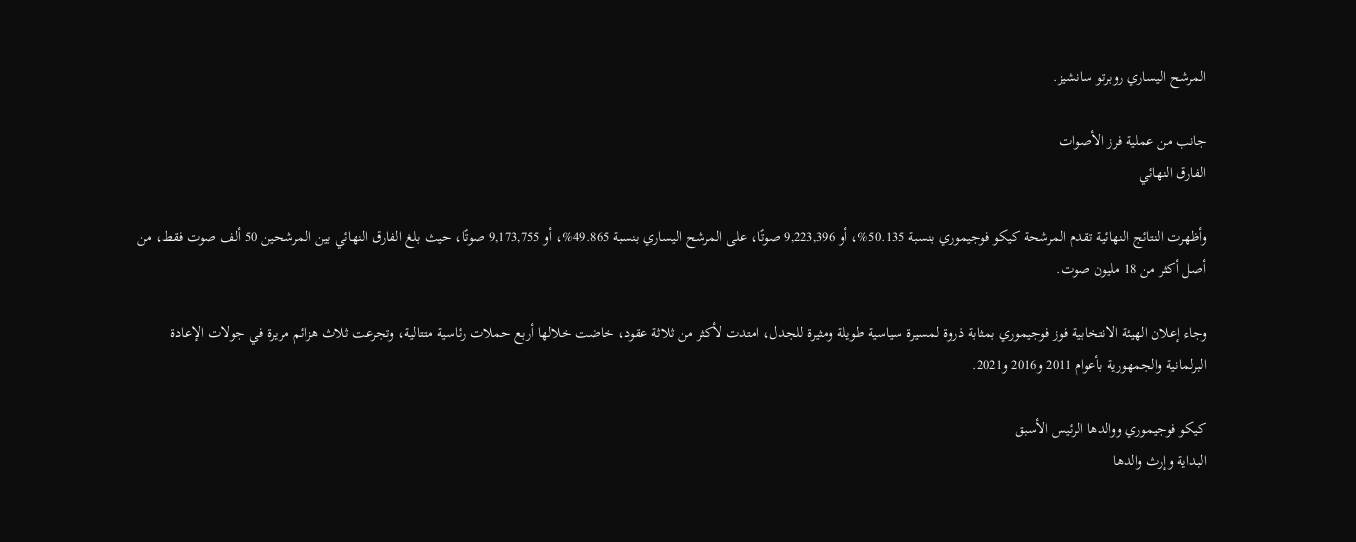المرشح اليساري روبرتو سانشيز.

جانب من عملية فرز الأصوات
الفارق النهائي

وأظهرت النتائج النهائية تقدم المرشحة كيكو فوجيموري بنسبة 50.135%، أو 9,223,396 صوتًا، على المرشح اليساري بنسبة 49.865%، أو 9,173,755 صوتًا، حيث بلغ الفارق النهائي بين المرشحين 50 ألف صوت فقط، من أصل أكثر من 18 مليون صوت.

وجاء إعلان الهيئة الانتخابية فوز فوجيموري بمثابة ذروة لمسيرة سياسية طويلة ومثيرة للجدل، امتدت لأكثر من ثلاثة عقود، خاضت خلالها أربع حملات رئاسية متتالية، وتجرعت ثلاث هزائم مريرة في جولات الإعادة البرلمانية والجمهورية بأعوام 2011 و2016 و2021.

كيكو فوجيموري ووالدها الرئيس الأسبق
البداية وإرث والدها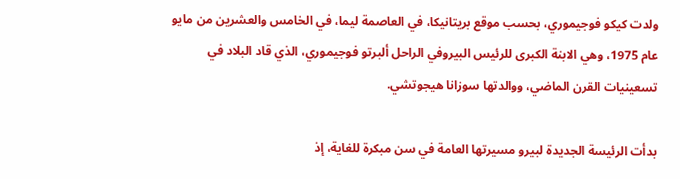ولدت كيكو فوجيموري، بحسب موقع بريتانيكا، في العاصمة ليما، في الخامس والعشرين من مايو عام 1975، وهي الابنة الكبرى للرئيس البيروفي الراحل ألبرتو فوجيموري، الذي قاد البلاد في تسعينيات القرن الماضي، ووالدتها سوزانا هيجوتشي.

بدأت الرئيسة الجديدة لبيرو مسيرتها العامة في سن مبكرة للغاية، إذ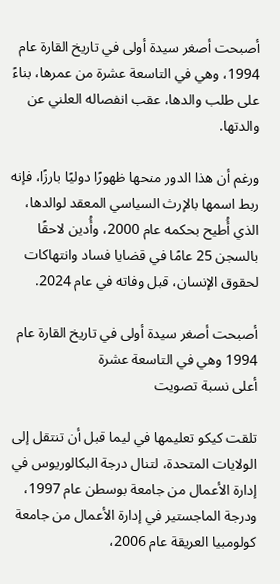أصبحت أصغر سيدة أولى في تاريخ القارة عام 1994، وهي في التاسعة عشرة من عمرها، بناءً على طلب والدها، عقب انفصاله العلني عن والدتها.

ورغم أن هذا الدور منحها ظهورًا دوليًا بارزًا، فإنه ربط اسمها بالإرث السياسي المعقد لوالدها، الذي أُطيح بحكمه عام 2000، وأُدين لاحقًا بالسجن 25 عامًا في قضايا فساد وانتهاكات لحقوق الإنسان، قبل وفاته في عام 2024.

أصبحت أصغر سيدة أولى في تاريخ القارة عام 1994 وهي في التاسعة عشرة
أعلى نسبة تصويت

تلقت كيكو تعليمها في ليما قبل أن تنتقل إلى الولايات المتحدة، لتنال درجة البكالوريوس في إدارة الأعمال من جامعة بوسطن عام 1997، ودرجة الماجستير في إدارة الأعمال من جامعة كولومبيا العريقة عام 2006،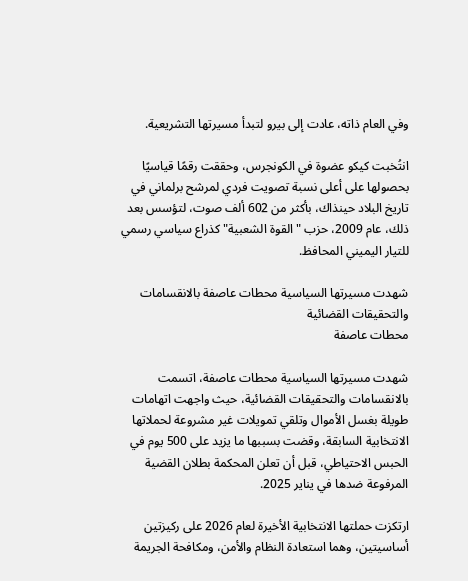وفي العام ذاته، عادت إلى بيرو لتبدأ مسيرتها التشريعية.

انتُخبت كيكو عضوة في الكونجرس، وحققت رقمًا قياسيًا بحصولها على أعلى نسبة تصويت فردي لمرشح برلماني في تاريخ البلاد حينذاك، بأكثر من 602 ألف صوت، لتؤسس بعد ذلك، عام 2009، حزب "القوة الشعبية" كذراع سياسي رسمي للتيار اليميني المحافظ.

شهدت مسيرتها السياسية محطات عاصفة بالانقسامات والتحقيقات القضائية
محطات عاصفة

شهدت مسيرتها السياسية محطات عاصفة، اتسمت بالانقسامات والتحقيقات القضائية، حيث واجهت اتهامات طويلة بغسل الأموال وتلقي تمويلات غير مشروعة لحملاتها الانتخابية السابقة، وقضت بسببها ما يزيد على 500 يوم في الحبس الاحتياطي، قبل أن تعلن المحكمة بطلان القضية المرفوعة ضدها في يناير 2025.

ارتكزت حملتها الانتخابية الأخيرة لعام 2026 على ركيزتين أساسيتين، وهما استعادة النظام والأمن، ومكافحة الجريمة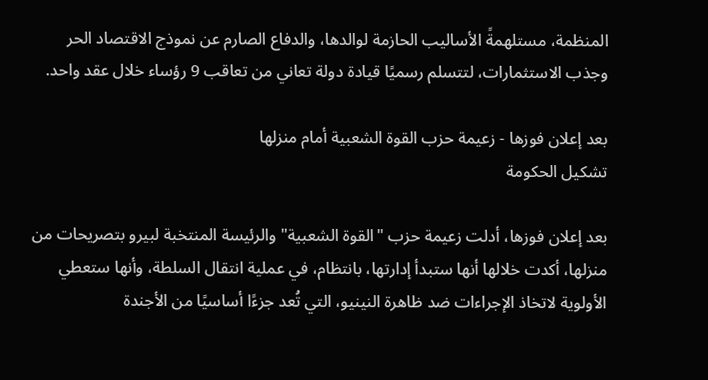المنظمة، مستلهمةً الأساليب الحازمة لوالدها، والدفاع الصارم عن نموذج الاقتصاد الحر وجذب الاستثمارات، لتتسلم رسميًا قيادة دولة تعاني من تعاقب 9 رؤساء خلال عقد واحد.

بعد إعلان فوزها - زعيمة حزب القوة الشعبية أمام منزلها
تشكيل الحكومة

بعد إعلان فوزها، أدلت زعيمة حزب "القوة الشعبية" والرئيسة المنتخبة لبيرو بتصريحات من منزلها، أكدت خلالها أنها ستبدأ إدارتها، بانتظام، في عملية انتقال السلطة، وأنها ستعطي الأولوية لاتخاذ الإجراءات ضد ظاهرة النينيو، التي تُعد جزءًا أساسيًا من الأجندة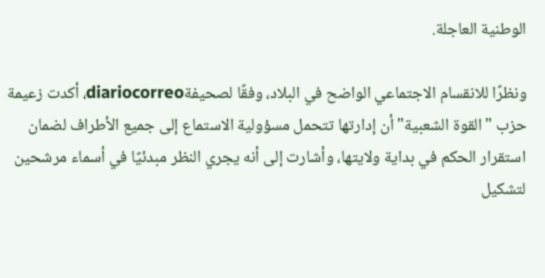الوطنية العاجلة.

ونظرًا للانقسام الاجتماعي الواضح في البلاد، وفقًا لصحيفةdiariocorreo، أكدت زعيمة حزب "القوة الشعبية" أن إدارتها تتحمل مسؤولية الاستماع إلى جميع الأطراف لضمان استقرار الحكم في بداية ولايتها، وأشارت إلى أنه يجري النظر مبدئيًا في أسماء مرشحين لتشكيل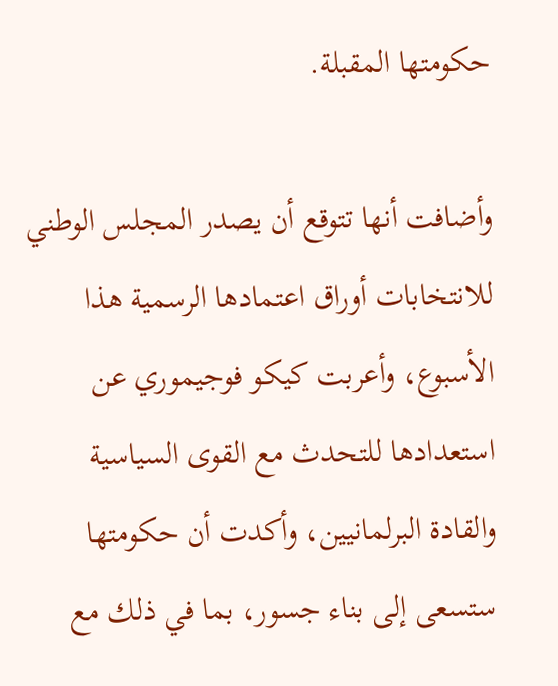حكومتها المقبلة.

وأضافت أنها تتوقع أن يصدر المجلس الوطني للانتخابات أوراق اعتمادها الرسمية هذا الأسبوع، وأعربت كيكو فوجيموري عن استعدادها للتحدث مع القوى السياسية والقادة البرلمانيين، وأكدت أن حكومتها ستسعى إلى بناء جسور، بما في ذلك مع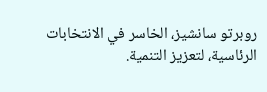روبرتو سانشيز، الخاسر في الانتخابات الرئاسية، لتعزيز التنمية.